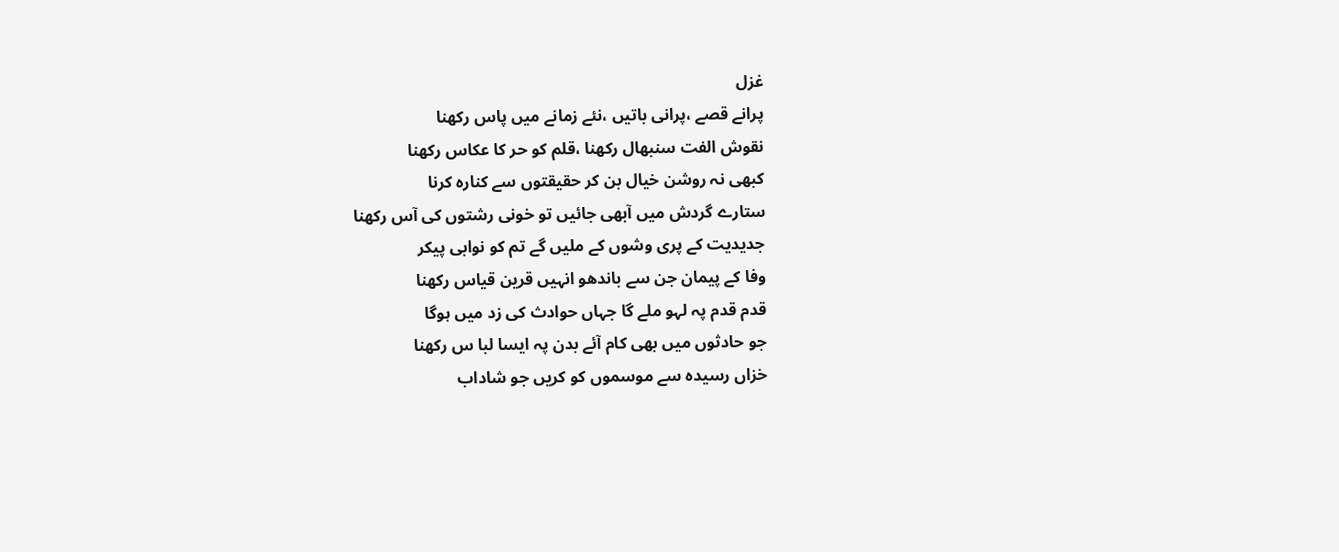غزل
پرانے قصے ،پرانی باتیں ،نئے زمانے میں پاس رکھنا
نقوش الفت سنبھال رکھنا ،قلم کو حر کا عکاس رکھنا
کبھی نہ روشن خیال بن کر حقیقتوں سے کنارہ کرنا
ستارے گردش میں آبھی جائیں تو خونی رشتوں کی آس رکھنا
جدیدیت کے پری وشوں کے ملیں گے تم کو نوابی پیکر
وفا کے پیمان جن سے باندھو انہیں قرین قیاس رکھنا
قدم قدم پہ لہو ملے گا جہاں حوادث کی زد میں ہوگا
جو حادثوں میں بھی کام آئے بدن پہ ایسا لبا س رکھنا
خزاں رسیدہ سے موسموں کو کریں جو شاداب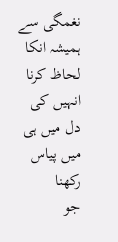نغمگی سے
ہمیشہ انکا لحاظ کرنا انہیں کی دل میں ہی میں پیاس رکھنا
جو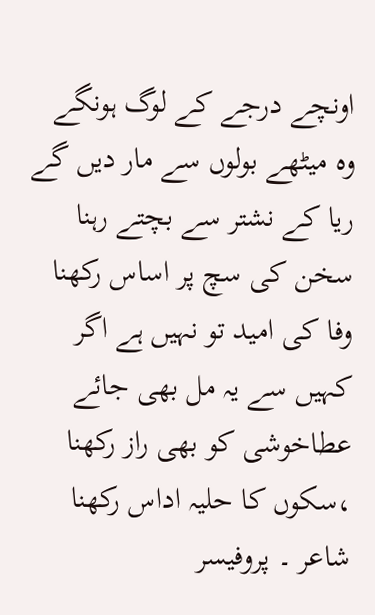اونچے درجے کے لوگ ہونگے وہ میٹھے بولوں سے مار دیں گے
ریا کے نشتر سے بچتے رہنا سخن کی سچ پر اساس رکھنا
وفا کی امید تو نہیں ہے اگر کہیں سے یہ مل بھی جائے
عطاخوشی کو بھی راز رکھنا ،سکوں کا حلیہ اداس رکھنا
شاعر ۔ پروفیسر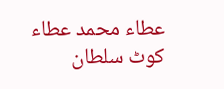عطاء محمد عطاء کوٹ سلطان